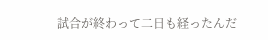試合が終わって二日も経ったんだ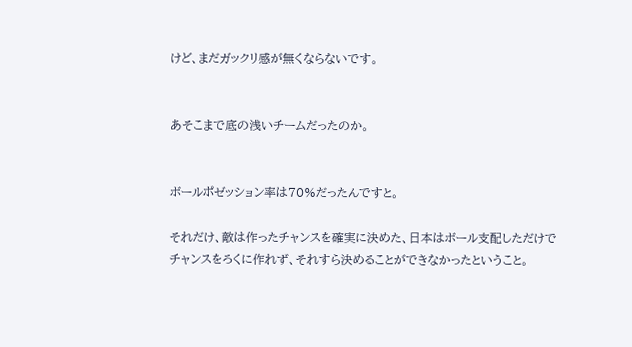けど、まだガックリ感が無くならないです。


あそこまで底の浅いチームだったのか。


ボールポゼッション率は70%だったんですと。

それだけ、敵は作ったチャンスを確実に決めた、日本はボール支配しただけでチャンスをろくに作れず、それすら決めることができなかったということ。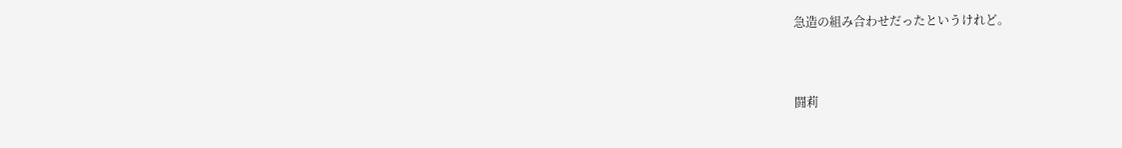急造の組み合わせだったというけれど。


闘莉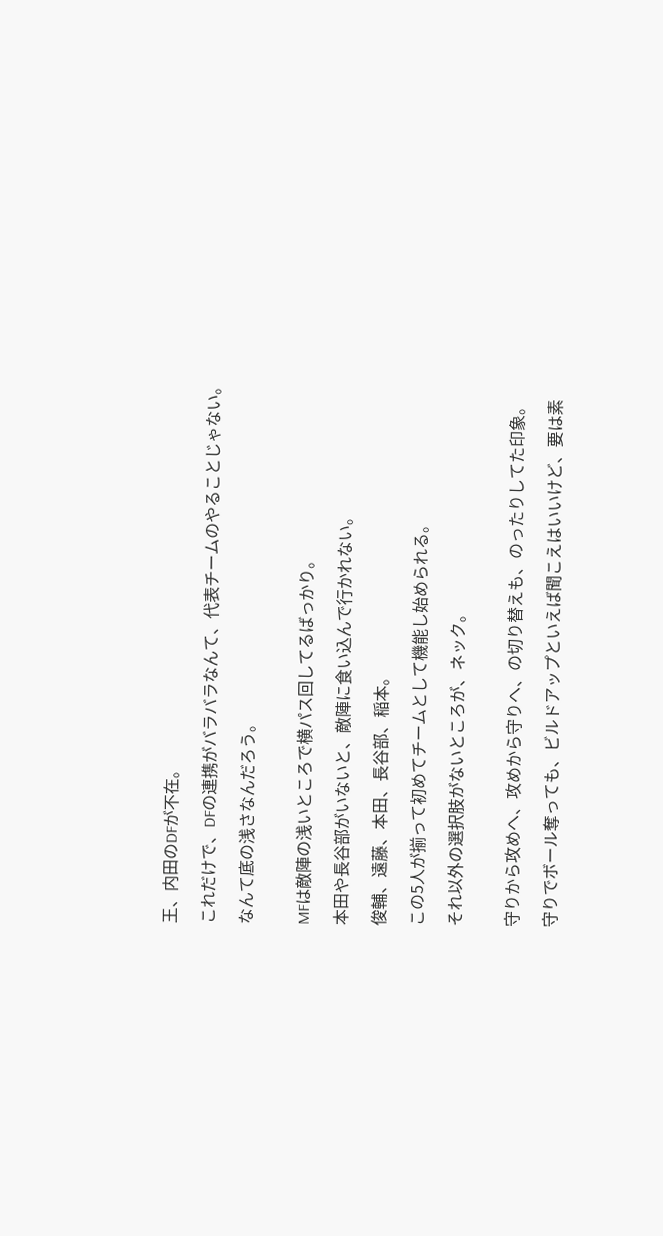王、内田のDFが不在。

これだけで、DFの連携がバラバラなんて、代表チームのやることじゃない。

なんて底の浅さなんだろう。


MFは敵陣の浅いところで横パス回してるばっかり。

本田や長谷部がいないと、敵陣に食い込んで行かれない。

俊輔、遠藤、本田、長谷部、稲本。

この5人が揃って初めてチームとして機能し始められる。

それ以外の選択肢がないところが、ネック。


守りから攻めへ、攻めから守りへ、の切り替えも、のったりしてた印象。

守りでボール奪っても、ビルドアップといえば聞こえはいいけど、要は素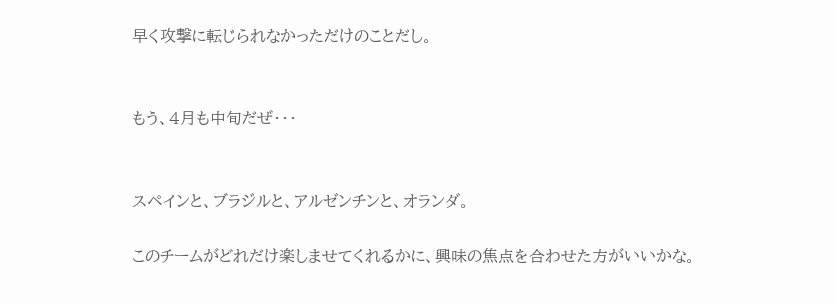早く攻撃に転じられなかっただけのことだし。


もう、4月も中旬だぜ・・・


スペインと、ブラジルと、アルゼンチンと、オランダ。

このチームがどれだけ楽しませてくれるかに、興味の焦点を合わせた方がいいかな。